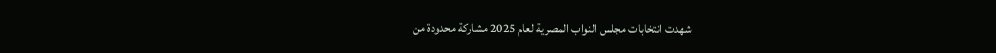شهدت انتخابات مجلس النواب المصرية لعام 2025 مشاركة محدودة من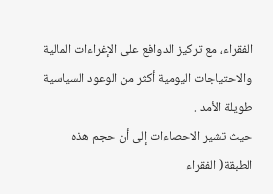الفقراء، مع تركيز الدوافع على الإغراءات المالية والاحتياجات اليومية أكثر من الوعود السياسية طويلة الأمد .
حيث تشير الاحصاءات إلى أن حجم هذه الطبقة( الفقراء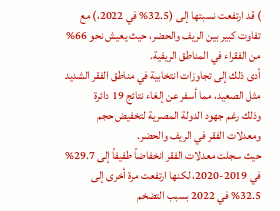) قد ارتفعت نسبتها إلى (32.5% في 2022،) مع تفاوت كبير بين الريف والحضر، حيث يعيش نحو 66% من الفقراء في المناطق الريفية.
أدى ذلك إلى تجاوزات انتخابية في مناطق الفقر الشديد مثل الصعيد، مما أسفر عن إلغاء نتائج 19 دائرة
وذلك رغم جهود الدولة المصرية لتخفيض حجم ومعدلات الفقر في الريف والحضر.
حيث سجلت معدلات الفقر انخفاضاً طفيفاً إلى 29.7% في 2019-2020، لكنها ارتفعت مرة أخرى إلى 32.5% في 2022 بسبب التضخم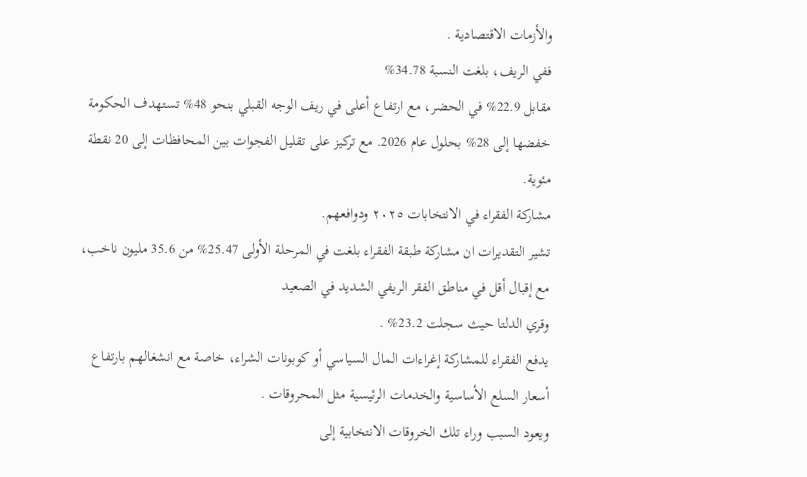والأزمات الاقتصادية .
ففي الريف، بلغت النسبة 34.78%
مقابل 22.9% في الحضر، مع ارتفاع أعلى في ريف الوجه القبلي بنحو 48% تستهدف الحكومة خفضها إلى 28% بحلول عام 2026. مع تركيز على تقليل الفجوات بين المحافظات إلى 20 نقطة مئوية.
مشاركة الفقراء في الانتخابات ٢٠٢٥ ودوافعهم.
تشير التقديرات ان مشاركة طبقة الفقراء بلغت في المرحلة الأولى 25.47% من 35.6 مليون ناخب،
مع إقبال أقل في مناطق الفقر الريفي الشديد في الصعيد
وقري الدلتا حيث سجلت 23.2% .
يدفع الفقراء للمشاركة إغراءات المال السياسي أو كوبونات الشراء، خاصة مع انشغالهم بارتفاع أسعار السلع الأساسية والخدمات الرئيسية مثل المحروقات .
ويعود السبب وراء تلك الخروقات الانتخابية إلى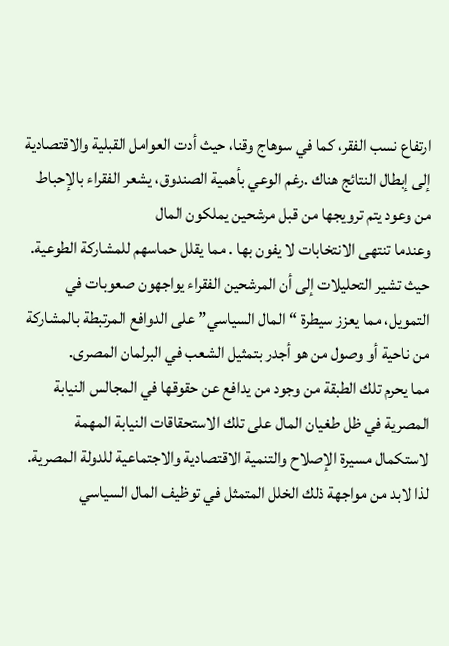ارتفاع نسب الفقر، كما في سوهاج وقنا، حيث أدت العوامل القبلية والاقتصادية إلى إبطال النتائج هناك .رغم الوعي بأهمية الصندوق، يشعر الفقراء بالإحباط من وعود يتم ترويجها من قبل مرشحين يملكون المال
وعندما تنتهى الانتخابات لا يفون بها . مما يقلل حماسهم للمشاركة الطوعية.
حيث تشير التحليلات إلى أن المرشحين الفقراء يواجهون صعوبات في التمويل، مما يعزز سيطرة “المال السياسي” على الدوافع المرتبطة بالمشاركة من ناحية أو وصول من هو أجدر بتمثيل الشعب في البرلمان المصرى.
مما يحرم تلك الطبقة من وجود من يدافع عن حقوقها في المجالس النيابة المصرية في ظل طغيان المال على تلك الاستحقاقات النيابة المهمة لاستكمال مسيرة الإصلاح والتنمية الاقتصادية والاجتماعية للدولة المصرية.
لذا لابد من مواجهة ذلك الخلل المتمثل في توظيف المال السياسي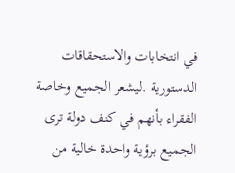في انتخابات والاستحقاقات الدستورية .ليشعر الجميع وخاصة الفقراء بأنهم في كنف دولة ترى الجميع برؤية واحدة خالية من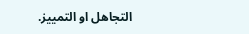التجاهل او التمييز.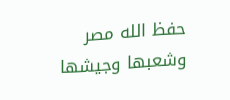حفظ الله مصر وشعبها وجيشها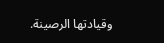وقيادتها الرصينة.